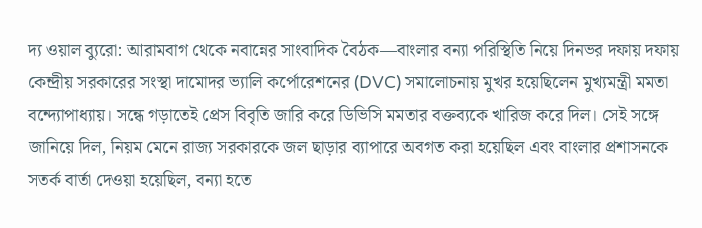দ্য ওয়াল ব্যুরো: আরামবাগ থেকে নবান্নের সাংবাদিক বৈঠক—বাংলার বন্যা পরিস্থিতি নিয়ে দিনভর দফায় দফায় কেন্দ্রীয় সরকারের সংস্থা দামোদর ভ্যালি কর্পোরেশনের (DVC) সমালোচনায় মুখর হয়েছিলেন মুখ্যমন্ত্রী মমতা বন্দ্যোপাধ্যায়। সন্ধে গড়াতেই প্রেস বিবৃতি জারি করে ডিভিসি মমতার বক্তব্যকে খারিজ করে দিল। সেই সঙ্গে জানিয়ে দিল, নিয়ম মেনে রাজ্য সরকারকে জল ছাড়ার ব্যাপারে অবগত করা হয়েছিল এবং বাংলার প্রশাসনকে সতর্ক বার্তা দেওয়া হয়েছিল, বন্যা হতে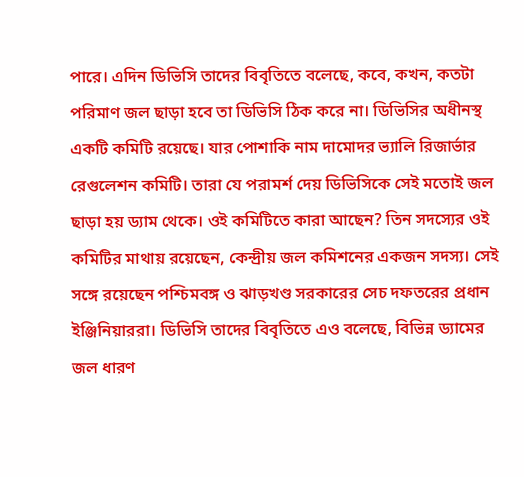পারে। এদিন ডিভিসি তাদের বিবৃতিতে বলেছে, কবে, কখন, কতটা পরিমাণ জল ছাড়া হবে তা ডিভিসি ঠিক করে না। ডিভিসির অধীনস্থ একটি কমিটি রয়েছে। যার পোশাকি নাম দামোদর ভ্যালি রিজার্ভার রেগুলেশন কমিটি। তারা যে পরামর্শ দেয় ডিভিসিকে সেই মতোই জল ছাড়া হয় ড্যাম থেকে। ওই কমিটিতে কারা আছেন? তিন সদস্যের ওই কমিটির মাথায় রয়েছেন, কেন্দ্রীয় জল কমিশনের একজন সদস্য। সেই সঙ্গে রয়েছেন পশ্চিমবঙ্গ ও ঝাড়খণ্ড সরকারের সেচ দফতরের প্রধান ইঞ্জিনিয়াররা। ডিভিসি তাদের বিবৃতিতে এও বলেছে, বিভিন্ন ড্যামের জল ধারণ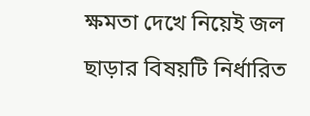ক্ষমতা দেখে নিয়েই জল ছাড়ার বিষয়টি নির্ধারিত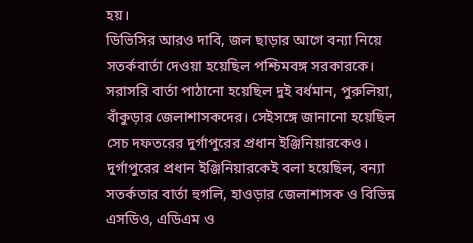হয়।
ডিভিসির আরও দাবি, জল ছাড়ার আগে বন্যা নিয়ে সতর্কবার্তা দেওয়া হয়েছিল পশ্চিমবঙ্গ সরকারকে। সরাসরি বার্তা পাঠানো হয়েছিল দুই বর্ধমান, পুরুলিয়া, বাঁকুড়ার জেলাশাসকদের। সেইসঙ্গে জানানো হয়েছিল সেচ দফতরের দুর্গাপুরের প্রধান ইঞ্জিনিয়ারকেও। দুর্গাপুরের প্রধান ইঞ্জিনিয়ারকেই বলা হয়েছিল, বন্যা সতর্কতার বার্তা হুগলি, হাওড়ার জেলাশাসক ও বিভিন্ন এসডিও, এডিএম ও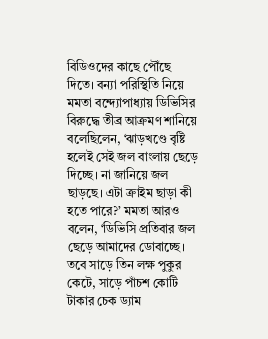বিডিওদের কাছে পৌঁছে দিতে। বন্যা পরিস্থিতি নিয়ে মমতা বন্দ্যোপাধ্যায় ডিভিসির বিরুদ্ধে তীব্র আক্রমণ শানিয়ে বলেছিলেন, ‘ঝাড়খণ্ডে বৃষ্টি হলেই সেই জল বাংলায় ছেড়ে দিচ্ছে। না জানিয়ে জল ছাড়ছে। এটা ক্রাইম ছাড়া কী হতে পারে?’ মমতা আরও বলেন, ‘ডিভিসি প্রতিবার জল ছেড়ে আমাদের ডোবাচ্ছে। তবে সাড়ে তিন লক্ষ পুকুর কেটে, সাড়ে পাঁচশ কোটি টাকার চেক ড্যাম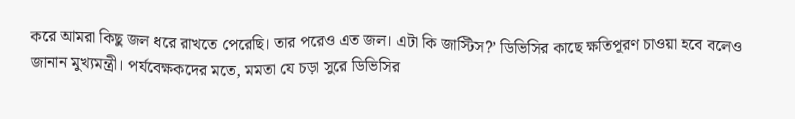করে আমরা কিছু জল ধরে রাখতে পেরেছি। তার পরেও এত জল। এটা কি জাস্টিস?’ ডিভিসির কাছে ক্ষতিপূরণ চাওয়া হবে বলেও জানান মুখ্যমন্ত্রী। পর্যবেক্ষকদের মতে, মমতা যে চড়া সুরে ডিভিসির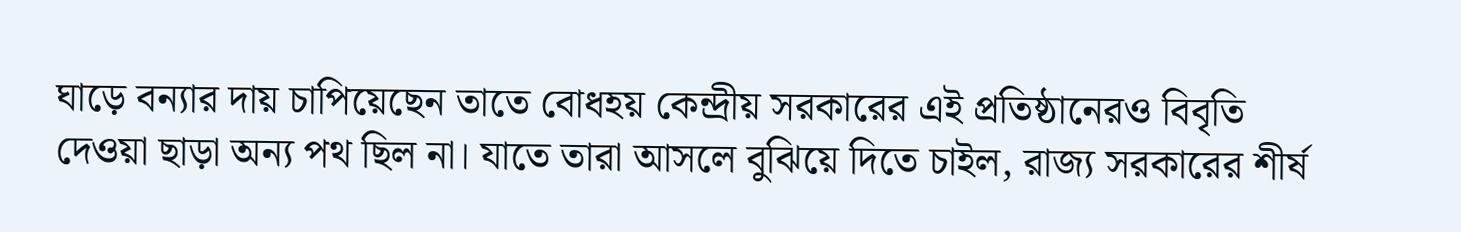ঘাড়ে বন্যার দায় চাপিয়েছেন তাতে বোধহয় কেন্দ্রীয় সরকারের এই প্রতিষ্ঠানেরও বিবৃতি দেওয়া ছাড়া অন্য পথ ছিল না। যাতে তারা আসলে বুঝিয়ে দিতে চাইল, রাজ্য সরকারের শীর্ষ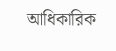আধিকারিক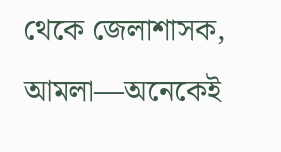থেকে জেলাশাসক, আমলা—অনেকেই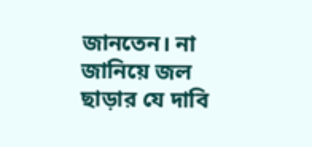জানতেন। না জানিয়ে জল ছাড়ার যে দাবি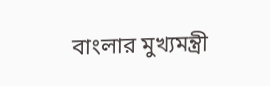বাংলার মুখ্যমন্ত্রী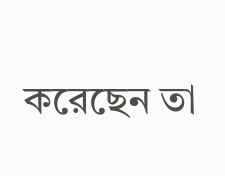করেছেন তা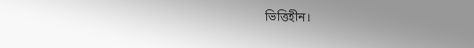ভিত্তিহীন।